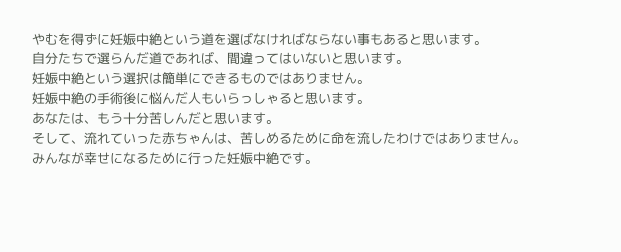やむを得ずに妊娠中絶という道を選ばなければならない事もあると思います。
自分たちで選らんだ道であれば、間違ってはいないと思います。
妊娠中絶という選択は簡単にできるものではありません。
妊娠中絶の手術後に悩んだ人もいらっしゃると思います。
あなたは、もう十分苦しんだと思います。
そして、流れていった赤ちゃんは、苦しめるために命を流したわけではありません。
みんなが幸せになるために行った妊娠中絶です。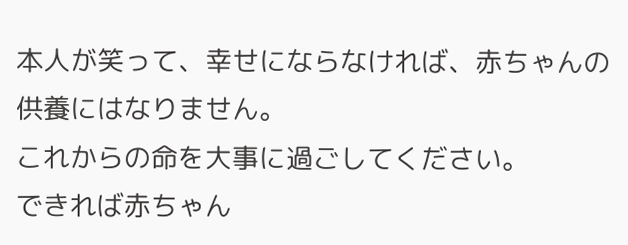本人が笑って、幸せにならなければ、赤ちゃんの供養にはなりません。
これからの命を大事に過ごしてください。
できれば赤ちゃん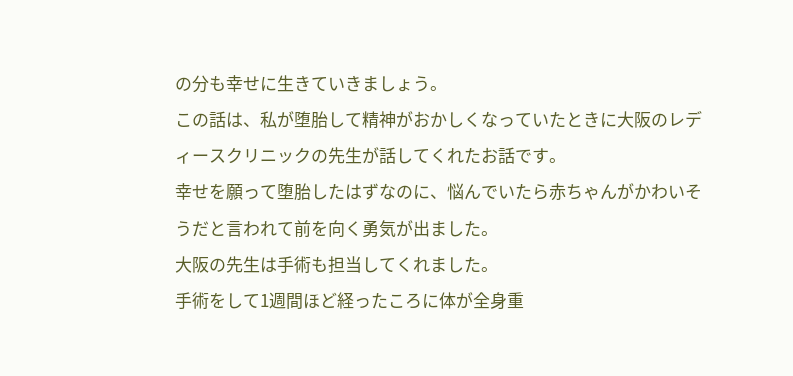の分も幸せに生きていきましょう。
この話は、私が堕胎して精神がおかしくなっていたときに大阪のレディースクリニックの先生が話してくれたお話です。
幸せを願って堕胎したはずなのに、悩んでいたら赤ちゃんがかわいそうだと言われて前を向く勇気が出ました。
大阪の先生は手術も担当してくれました。
手術をして1週間ほど経ったころに体が全身重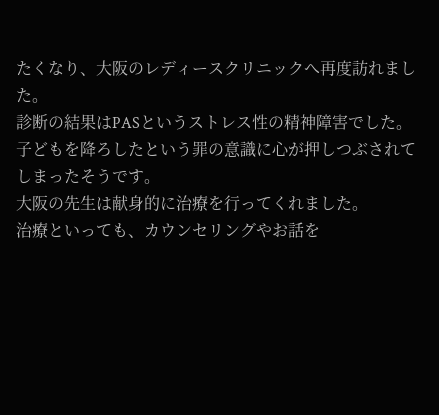たくなり、大阪のレディースクリニックへ再度訪れました。
診断の結果はPASというストレス性の精神障害でした。
子どもを降ろしたという罪の意識に心が押しつぶされてしまったそうです。
大阪の先生は献身的に治療を行ってくれました。
治療といっても、カウンセリングやお話を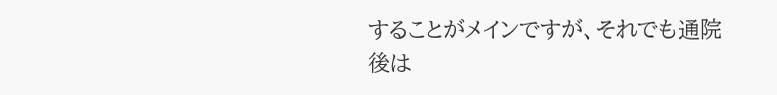することがメインですが、それでも通院後は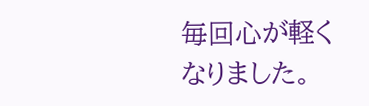毎回心が軽くなりました。